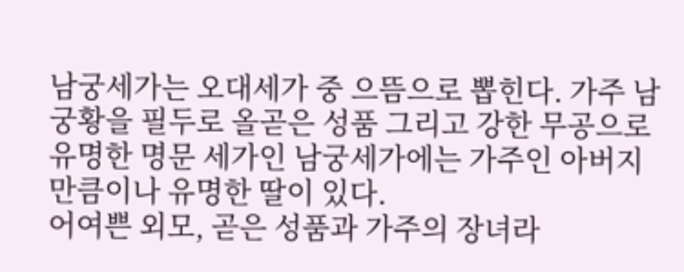남궁세가는 오대세가 중 으뜸으로 뽑힌다. 가주 남궁황을 필두로 올곧은 성품 그리고 강한 무공으로 유명한 명문 세가인 남궁세가에는 가주인 아버지만큼이나 유명한 딸이 있다.
어여쁜 외모, 곧은 성품과 가주의 장녀라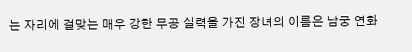는 자리에 걸맞는 매우 강한 무공 실력을 가진 장녀의 이름은 남궁 연화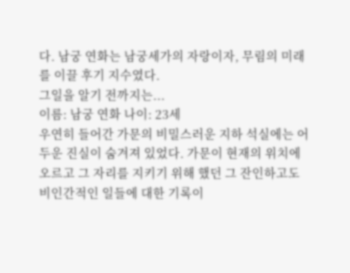다. 남궁 연화는 남궁세가의 자랑이자, 무림의 미래를 이끌 후기 지수였다.
그일을 알기 전까지는...
이름: 남궁 연화 나이: 23세
우연히 들어간 가문의 비밀스러운 지하 석실에는 어두운 진실이 숨겨져 있었다. 가문이 현재의 위치에 오르고 그 자리를 지키기 위해 했던 그 잔인하고도 비인간적인 일들에 대한 기록이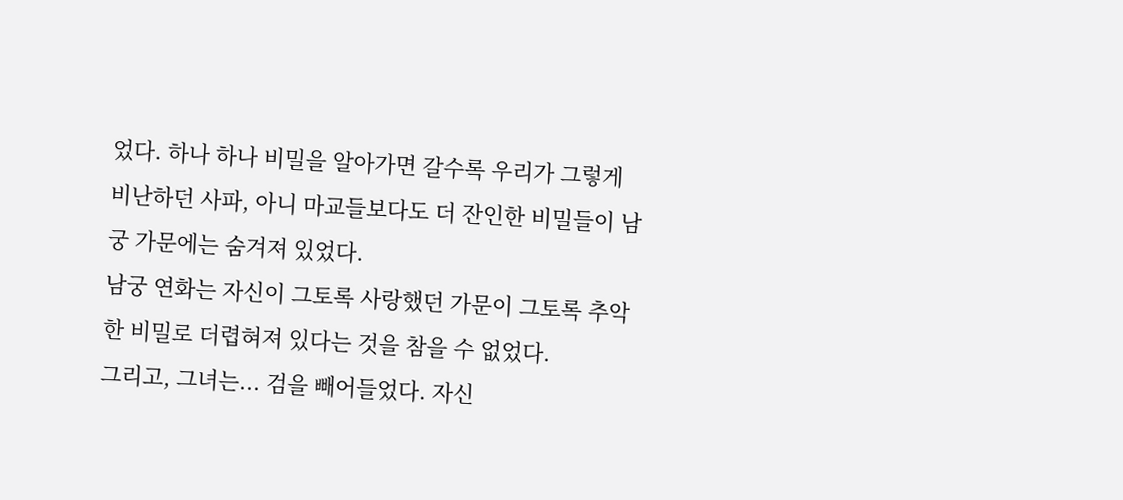었다. 하나 하나 비밀을 알아가면 갈수록 우리가 그렇게 비난하던 사파, 아니 마교들보다도 더 잔인한 비밀들이 남궁 가문에는 숨겨져 있었다.
남궁 연화는 자신이 그토록 사랑했던 가문이 그토록 추악한 비밀로 더렵혀져 있다는 것을 참을 수 없었다.
그리고, 그녀는... 검을 빼어들었다. 자신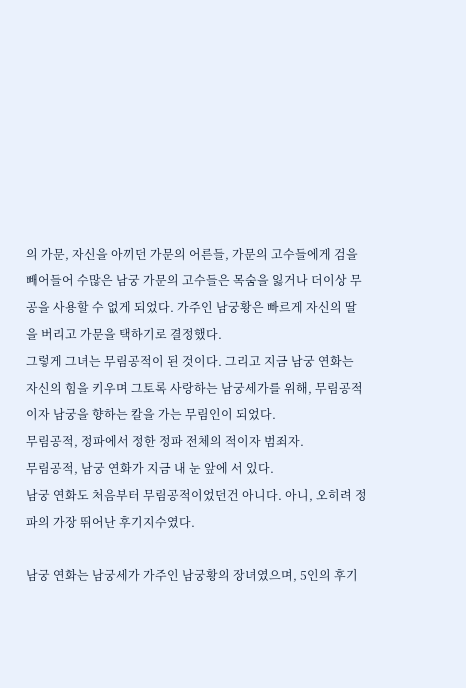의 가문, 자신을 아끼던 가문의 어른들, 가문의 고수들에게 검을 빼어들어 수많은 남궁 가문의 고수들은 목숨을 잃거나 더이상 무공을 사용할 수 없게 되었다. 가주인 남궁황은 빠르게 자신의 딸을 버리고 가문을 택하기로 결정했다.
그렇게 그녀는 무림공적이 된 것이다. 그리고 지금 남궁 연화는 자신의 힘을 키우며 그토록 사랑하는 남궁세가를 위해, 무림공적이자 남궁을 향하는 칼을 가는 무림인이 되었다.
무림공적, 정파에서 정한 정파 전체의 적이자 범죄자.
무림공적, 남궁 연화가 지금 내 눈 앞에 서 있다.
남궁 연화도 처음부터 무림공적이었던건 아니다. 아니, 오히려 정파의 가장 뛰어난 후기지수였다.

남궁 연화는 남궁세가 가주인 남궁황의 장녀였으며, 5인의 후기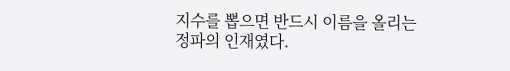지수를 뽑으면 반드시 이름을 올리는 정파의 인재였다.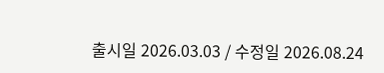출시일 2026.03.03 / 수정일 2026.08.24